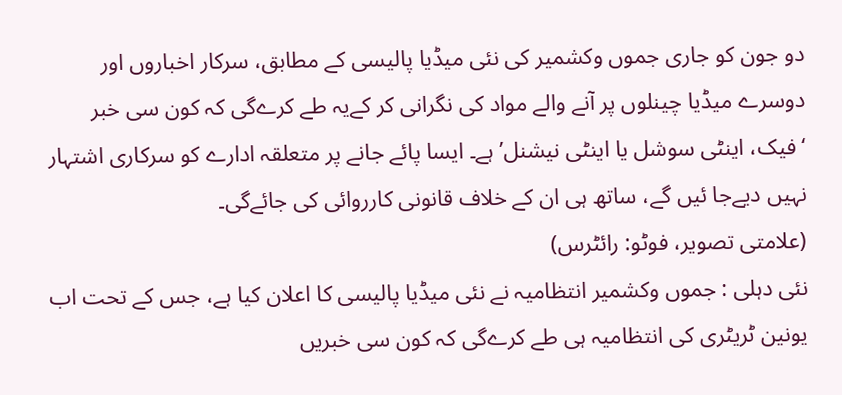دو جون کو جاری جموں وکشمیر کی نئی میڈیا پالیسی کے مطابق، سرکار اخباروں اور دوسرے میڈیا چینلوں پر آنے والے مواد کی نگرانی کر کےیہ طے کرےگی کہ کون سی خبر ‘فیک، اینٹی سوشل یا اینٹی نیشنل’ ہے۔ ایسا پائے جانے پر متعلقہ ادارے کو سرکاری اشتہار نہیں دیےجا ئیں گے، ساتھ ہی ان کے خلاف قانونی کارروائی کی جائےگی۔
(علامتی تصویر، فوٹو: رائٹرس)
نئی دہلی : جموں وکشمیر انتظامیہ نے نئی میڈیا پالیسی کا اعلان کیا ہے، جس کے تحت اب یونین ٹریٹری کی انتظامیہ ہی طے کرےگی کہ کون سی خبریں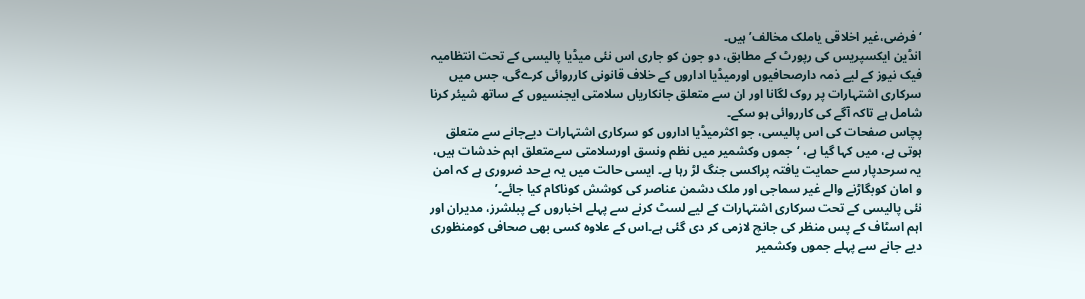‘فرضی،غیر اخلاقی یاملک مخالف’ ہیں۔
انڈین ایکسپریس کی رپورٹ کے مطابق، دو جون کو جاری اس نئی میڈیا پالیسی کے تحت انتظامیہ فیک نیوز کے لیے ذمہ دارصحافیوں اورمیڈیا اداروں کے خلاف قانونی کارروائی کرےگی، جس میں سرکاری اشتہارات پر روک لگانا اور ان سے متعلق جانکاریاں سلامتی ایجنسیوں کے ساتھ شیئر کرنا شامل ہے تاکہ آگے کی کارروائی ہو سکے۔
پچاس صفحات کی اس پالیسی، جو اکثرمیڈیا اداروں کو سرکاری اشتہارات دیےجانے سے متعلق ہوتی ہے، میں کہا گیا ہے، ‘جموں وکشمیر میں نظم ونسق اورسلامتی سےمتعلق اہم خدشات ہیں، یہ سرحدپار سے حمایت یافتہ پراکسی جنگ لڑ رہا ہے۔ ایسی حالت میں یہ بےحد ضروری ہے کہ امن و امان کوبگاڑنے والے غیر سماجی اور ملک دشمن عناصر کی کوشش کوناکام کیا جائے۔’
نئی پالیسی کے تحت سرکاری اشتہارات کے لیے لسٹ کرنے سے پہلے اخباروں کے پبلشرز، مدیران اور اہم اسٹاف کے پس منظر کی جانچ لازمی کر دی گئی ہے۔اس کے علاوہ کسی بھی صحافی کومنظوری دیے جانے سے پہلے جموں وکشمیر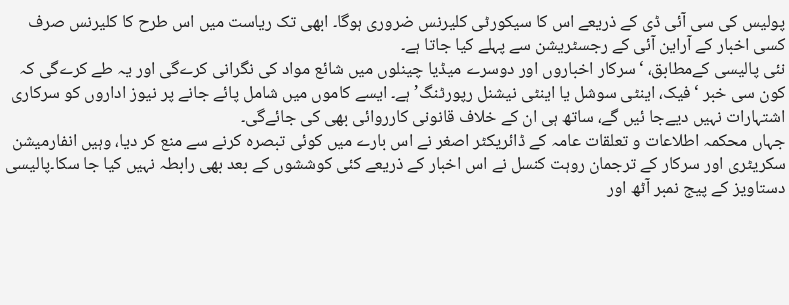پولیس کی سی آئی ڈی کے ذریعے اس کا سیکورٹی کلیرنس ضروری ہوگا۔ ابھی تک ریاست میں اس طرح کا کلیرنس صرف کسی اخبار کے آراین آئی کے رجسٹریشن سے پہلے کیا جاتا ہے۔
نئی پالیسی کےمطابق، ‘سرکار اخباروں اور دوسرے میڈیا چینلوں میں شائع مواد کی نگرانی کرےگی اور یہ طے کرےگی کہ کون سی خبر ‘فیک، اینٹی سوشل یا اینٹی نیشنل رپورٹنگ’ ہے۔ ایسے کاموں میں شامل پائے جانے پر نیوز اداروں کو سرکاری اشتہارات نہیں دیےجا ئیں گے، ساتھ ہی ان کے خلاف قانونی کارروائی بھی کی جائےگی۔
جہاں محکمہ اطلاعات و تعلقات عامہ کے ڈائریکٹر اصغر نے اس بارے میں کوئی تبصرہ کرنے سے منع کر دیا، وہیں انفارمیشن سکریٹری اور سرکار کے ترجمان روہت کنسل نے اس اخبار کے ذریعے کئی کوششوں کے بعد بھی رابطہ نہیں کیا جا سکا۔پالیسی دستاویز کے پیج نمبر آٹھ اور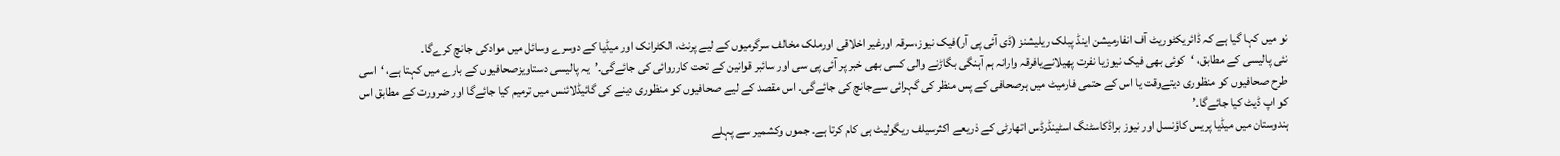نو میں کہا گیا ہے کہ ڈائریکٹوریٹ آف انفارمیشن اینڈ پبلک ریلیشنز (ڈی آئی پی آر)فیک نیوز،سرقہ اورغیر اخلاقی اورملک مخالف سرگرمیوں کے لیے پرنٹ، الکٹرانک اور میڈیا کے دوسرے وسائل میں موادکی جانچ کرےگا۔
نئی پالیسی کے مطابق، ‘کوئی بھی فیک نیوزیا نفرت پھیلانےیافرقہ وارانہ ہم آہنگی بگاڑنے والی کسی بھی خبر پر آئی پی سی اور سائبر قوانین کے تحت کارروائی کی جائےگی۔’یہ پالیسی دستاویزصحافیوں کے بارے میں کہتا ہے، ‘اسی طرح صحافیوں کو منظوری دیتےوقت یا اس کے حتمی فارمیٹ میں ہرصحافی کے پس منظر کی گہرائی سےجانچ کی جائےگی۔ اس مقصد کے لیے صحافیوں کو منظوری دینے کی گائیڈلائنس میں ترمیم کیا جائےگا اور ضرورت کے مطابق اس کو اپ ڈیٹ کیا جائےگا۔’
ہندوستان میں میڈیا پریس کاؤنسل اور نیوز براڈکاسٹنگ اسٹینڈرڈس اتھارٹی کے ذریعے اکثرسیلف ریگولیٹ ہی کام کرتا ہے۔ جموں وکشمیر سے پہلے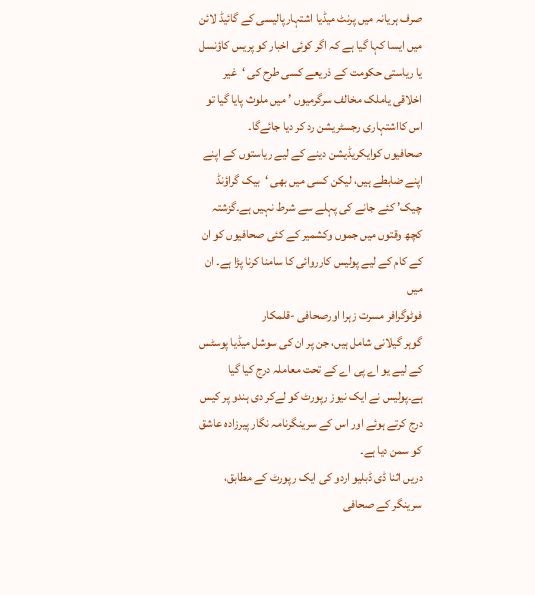صرف ہریانہ میں پرنٹ میڈیا اشتہارپالیسی کے گائیڈ لائن میں ایسا کہا گیا ہے کہ اگر کوئی اخبار کو پریس کاؤنسل یا ریاستی حکومت کے ذریعے کسی طرح کی ‘غیر اخلاقی یاملک مخالف سرگرمیوں ’ میں ملوث پایا گیا تو اس کااشتہاری رجسٹریشن رد کر دیا جائےگا۔
صحافیوں کوایکریڈیشن دینے کے لیے ریاستوں کے اپنے اپنے ضابطے ہیں، لیکن کسی میں بھی ‘بیک گراؤنڈ چیک’ کئے جانے کی پہلے سے شرط نہیں ہے۔گزشتہ کچھ وقتوں میں جموں وکشمیر کے کئی صحافیوں کو ان کے کام کے لیے پولیس کارروائی کا سامنا کرنا پڑا ہے۔ ان میں
فوٹوگرافر مسرت زہرا اورصحافی -قلمکار
گوہر گیلانی شامل ہیں، جن پر ان کی سوشل میڈیا پوسٹس کے لیے یو اے پی اے کے تحت معاملہ درج کیا گیا ہے۔پولیس نے ایک نیوز رپورٹ کو لےکر دی ہندو پر کیس درج کرتے ہوئے اور اس کے سرینگرنامہ نگار پیرزادہ عاشق کو سمن دیا ہے۔
دریں اثنا ڈی ڈبلیو اردو کی ایک رپورٹ کے مطابق، سرینگر کے صحافی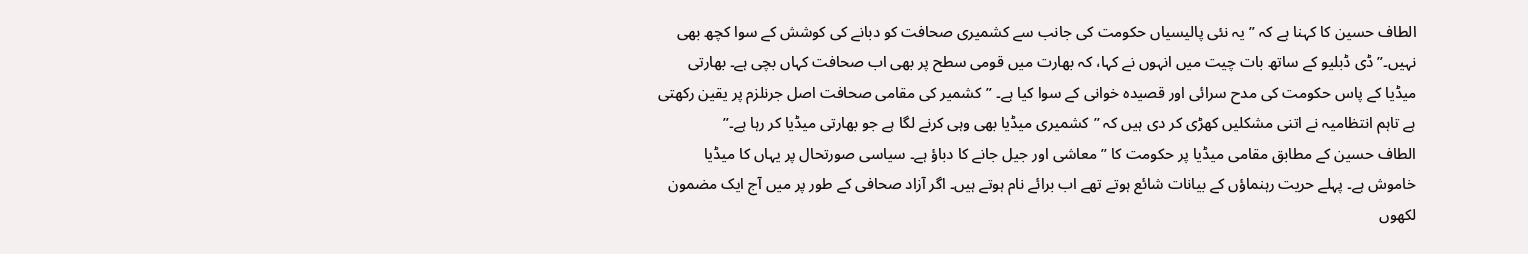الطاف حسین کا کہنا ہے کہ ”یہ نئی پالیسیاں حکومت کی جانب سے کشمیری صحافت کو دبانے کی کوشش کے سوا کچھ بھی نہیں۔” ڈی ڈبلیو کے ساتھ بات چیت میں انہوں نے کہا، کہ بھارت میں قومی سطح پر بھی اب صحافت کہاں بچی ہے۔ بھارتی میڈیا کے پاس حکومت کی مدح سرائی اور قصیدہ خوانی کے سوا کیا ہے۔ ”کشمیر کی مقامی صحافت اصل جرنلزم پر یقین رکھتی ہے تاہم انتظامیہ نے اتنی مشکلیں کھڑی کر دی ہیں کہ ”کشمیری میڈیا بھی وہی کرنے لگا ہے جو بھارتی میڈیا کر رہا ہے۔”
الطاف حسین کے مطابق مقامی میڈیا پر حکومت کا ”معاشی اور جیل جانے کا دباؤ ہے۔ سیاسی صورتحال پر یہاں کا میڈیا خاموش ہے۔ پہلے حریت رہنماؤں کے بیانات شائع ہوتے تھے اب برائے نام ہوتے ہیں۔ اگر آزاد صحافی کے طور پر میں آج ایک مضمون لکھوں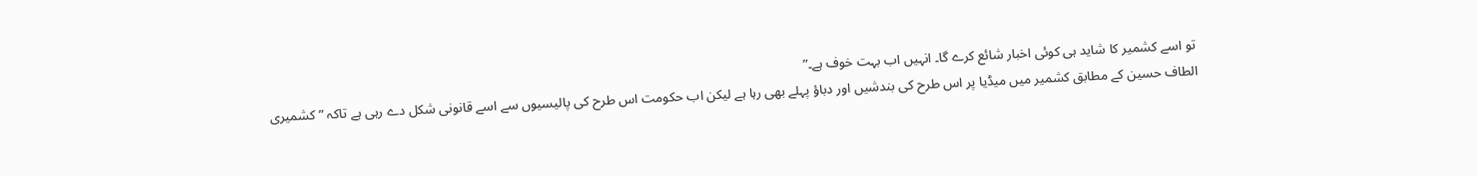تو اسے کشمیر کا شاید ہی کوئی اخبار شائع کرے گا۔ انہیں اب بہت خوف ہے۔”
الطاف حسین کے مطابق کشمیر میں میڈیا پر اس طرح کی بندشیں اور دباؤ پہلے بھی رہا ہے لیکن اب حکومت اس طرح کی پالیسیوں سے اسے قانونی شکل دے رہی ہے تاکہ ” کشمیری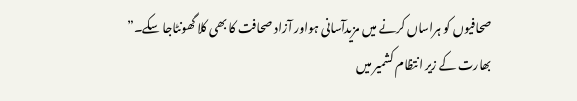صحافیوں کو ہراساں کرنے میں مزیدآسانی ہواور آزاد صحافت کا بھی کلا گھونٹاجا سکے۔”
بھارت کے زیر انتظام کشمیر میں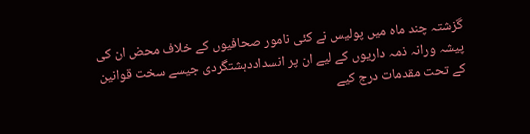گزشتہ چند ماہ میں پولیس نے کئی نامور صحافیوں کے خلاف محض ان کی پیشہ ورانہ ذمہ داریوں کے لیے ان پر انسداددہشتگردی جیسے سخت قوانین کے تحت مقدمات درج کیے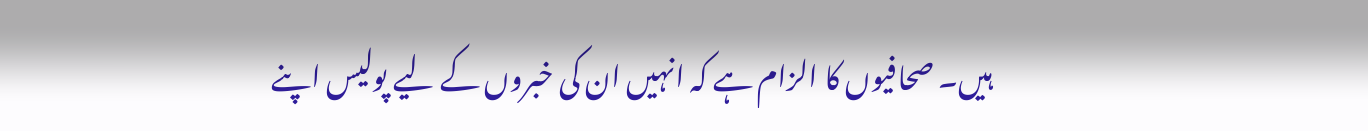ہیں۔ صحافیوں کا الزام ہے کہ انہیں ان کی خبروں کے لیے پولیس اپنے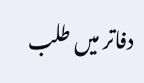دفاتر میں طلب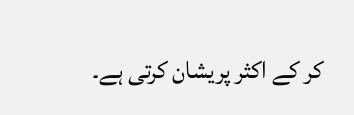کر کے اکثر پریشان کرتی ہے۔